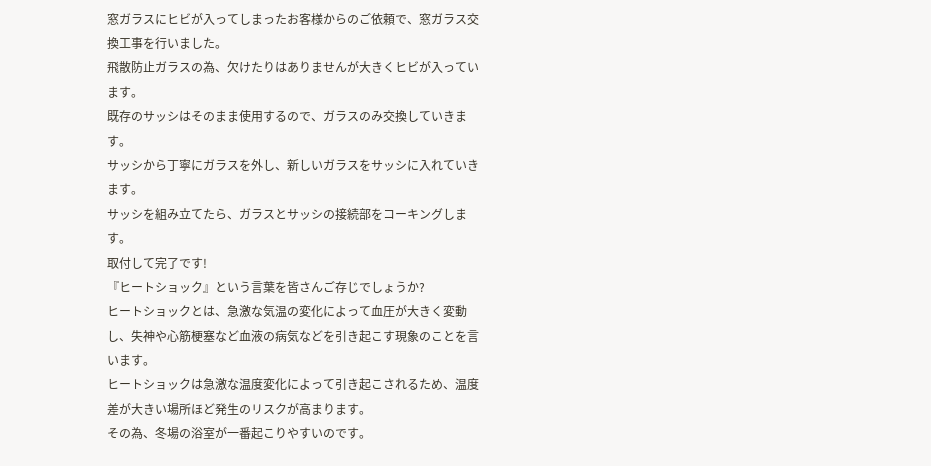窓ガラスにヒビが入ってしまったお客様からのご依頼で、窓ガラス交換工事を行いました。
飛散防止ガラスの為、欠けたりはありませんが大きくヒビが入っています。
既存のサッシはそのまま使用するので、ガラスのみ交換していきます。
サッシから丁寧にガラスを外し、新しいガラスをサッシに入れていきます。
サッシを組み立てたら、ガラスとサッシの接続部をコーキングします。
取付して完了です!
『ヒートショック』という言葉を皆さんご存じでしょうか?
ヒートショックとは、急激な気温の変化によって血圧が大きく変動し、失神や心筋梗塞など血液の病気などを引き起こす現象のことを言います。
ヒートショックは急激な温度変化によって引き起こされるため、温度差が大きい場所ほど発生のリスクが高まります。
その為、冬場の浴室が一番起こりやすいのです。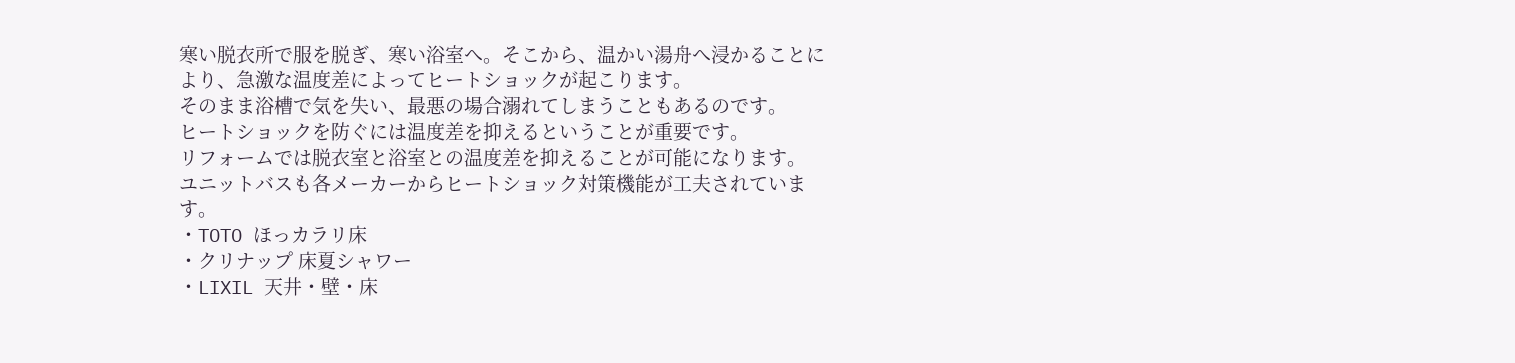寒い脱衣所で服を脱ぎ、寒い浴室へ。そこから、温かい湯舟へ浸かることにより、急激な温度差によってヒートショックが起こります。
そのまま浴槽で気を失い、最悪の場合溺れてしまうこともあるのです。
ヒートショックを防ぐには温度差を抑えるということが重要です。
リフォームでは脱衣室と浴室との温度差を抑えることが可能になります。
ユニットバスも各メーカーからヒートショック対策機能が工夫されています。
・TOTO ほっカラリ床
・クリナップ 床夏シャワー
・LIXIL 天井・壁・床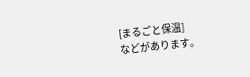[まるごと保温]
などがあります。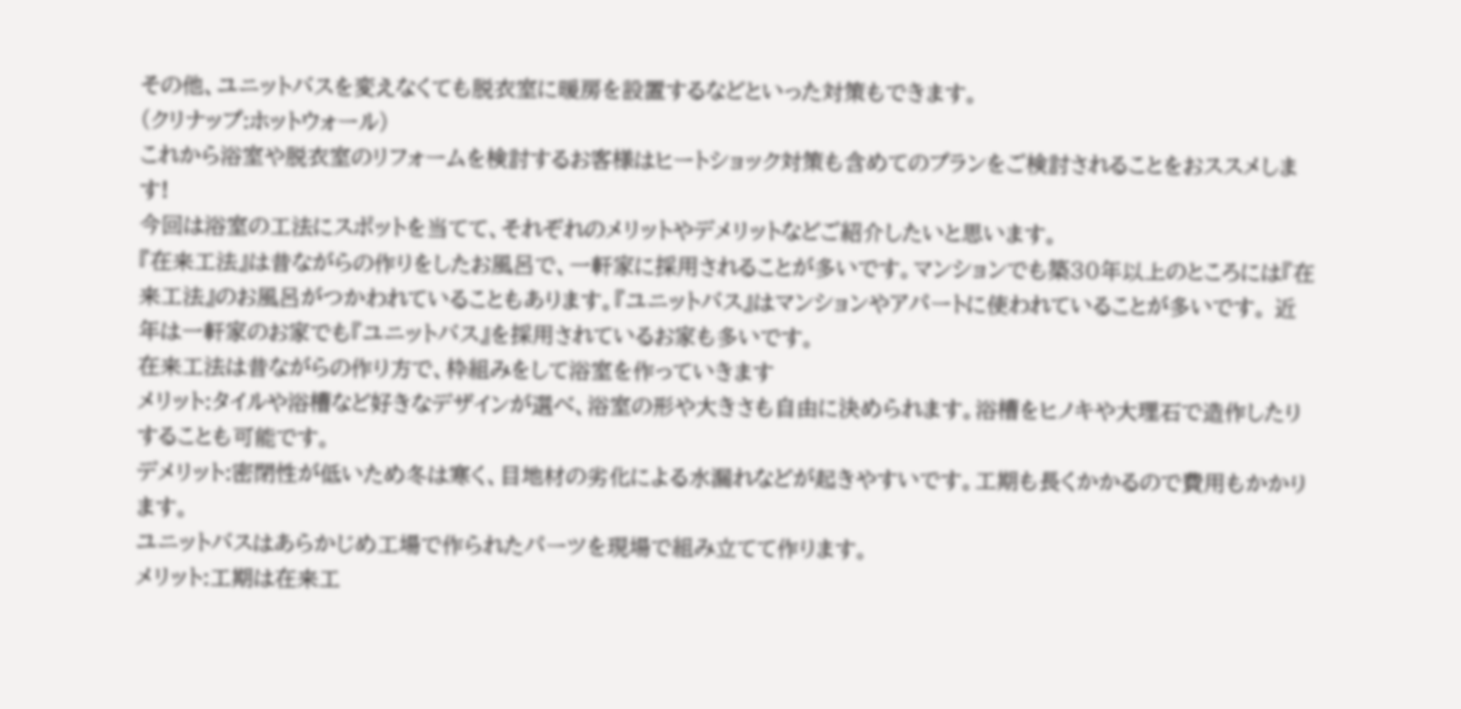その他、ユニットバスを変えなくても脱衣室に暖房を設置するなどといった対策もできます。
(クリナップ:ホットウォール)
これから浴室や脱衣室のリフォームを検討するお客様はヒートショック対策も含めてのプランをご検討されることをおススメします!
今回は浴室の工法にスポットを当てて、それぞれのメリットやデメリットなどご紹介したいと思います。
『在来工法』は昔ながらの作りをしたお風呂で、一軒家に採用されることが多いです。マンションでも築30年以上のところには『在来工法』のお風呂がつかわれていることもあります。『ユニットバス』はマンションやアパートに使われていることが多いです。 近年は一軒家のお家でも『ユニットバス』を採用されているお家も多いです。
在来工法は昔ながらの作り方で、枠組みをして浴室を作っていきます
メリット:タイルや浴槽など好きなデザインが選べ、浴室の形や大きさも自由に決められます。浴槽をヒノキや大理石で造作したりすることも可能です。
デメリット:密閉性が低いため冬は寒く、目地材の劣化による水漏れなどが起きやすいです。工期も長くかかるので費用もかかります。
ユニットバスはあらかじめ工場で作られたパーツを現場で組み立てて作ります。
メリット:工期は在来工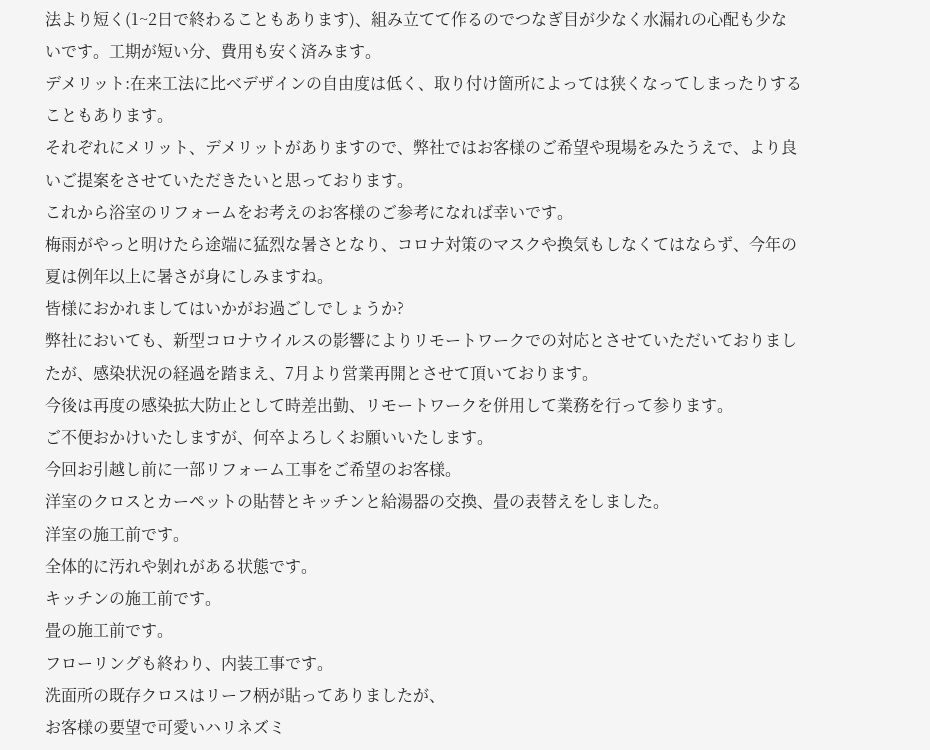法より短く(1~2日で終わることもあります)、組み立てて作るのでつなぎ目が少なく水漏れの心配も少ないです。工期が短い分、費用も安く済みます。
デメリット:在来工法に比べデザインの自由度は低く、取り付け箇所によっては狭くなってしまったりすることもあります。
それぞれにメリット、デメリットがありますので、弊社ではお客様のご希望や現場をみたうえで、より良いご提案をさせていただきたいと思っております。
これから浴室のリフォームをお考えのお客様のご参考になれば幸いです。
梅雨がやっと明けたら途端に猛烈な暑さとなり、コロナ対策のマスクや換気もしなくてはならず、今年の夏は例年以上に暑さが身にしみますね。
皆様におかれましてはいかがお過ごしでしょうか?
弊社においても、新型コロナウイルスの影響によりリモートワークでの対応とさせていただいておりましたが、感染状況の経過を踏まえ、7月より営業再開とさせて頂いております。
今後は再度の感染拡大防止として時差出勤、リモートワークを併用して業務を行って参ります。
ご不便おかけいたしますが、何卒よろしくお願いいたします。
今回お引越し前に一部リフォーム工事をご希望のお客様。
洋室のクロスとカーペットの貼替とキッチンと給湯器の交換、畳の表替えをしました。
洋室の施工前です。
全体的に汚れや剝れがある状態です。
キッチンの施工前です。
畳の施工前です。
フローリングも終わり、内装工事です。
洗面所の既存クロスはリーフ柄が貼ってありましたが、
お客様の要望で可愛いハリネズミ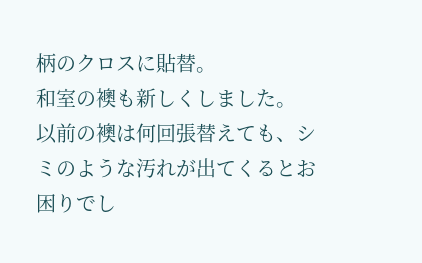柄のクロスに貼替。
和室の襖も新しくしました。
以前の襖は何回張替えても、シミのような汚れが出てくるとお困りでし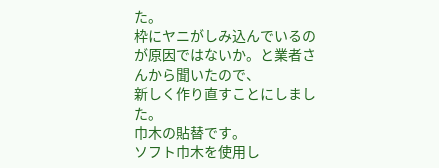た。
枠にヤニがしみ込んでいるのが原因ではないか。と業者さんから聞いたので、
新しく作り直すことにしました。
巾木の貼替です。
ソフト巾木を使用し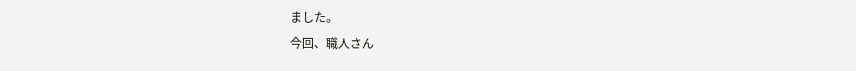ました。
今回、職人さん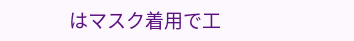はマスク着用で工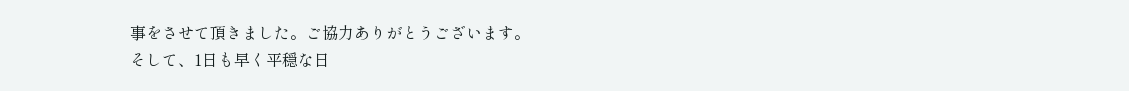事をさせて頂きました。ご協力ありがとうございます。
そして、1日も早く平穏な日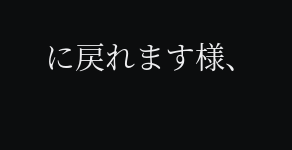に戻れます様、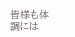皆様も体調には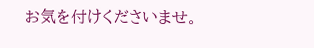お気を付けくださいませ。